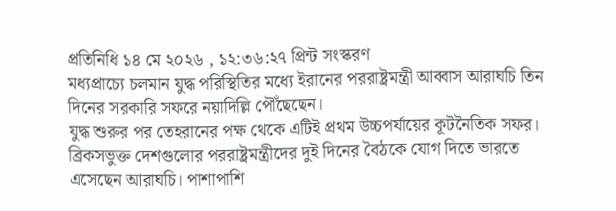প্রতিনিধি ১৪ মে ২০২৬ , ১২:৩৬:২৭ প্রিন্ট সংস্করণ
মধ্যপ্রাচ্যে চলমান যুদ্ধ পরিস্থিতির মধ্যে ইরানের পররাষ্ট্রমন্ত্রী আব্বাস আরাঘচি তিন দিনের সরকারি সফরে নয়াদিল্লি পৌঁছেছেন।
যুদ্ধ শুরুর পর তেহরানের পক্ষ থেকে এটিই প্রথম উচ্চপর্যায়ের কূটনৈতিক সফর। ব্রিকসভুক্ত দেশগুলোর পররাষ্ট্রমন্ত্রীদের দুই দিনের বৈঠকে যোগ দিতে ভারতে এসেছেন আরাঘচি। পাশাপাশি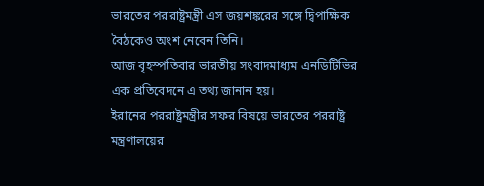ভারতের পররাষ্ট্রমন্ত্রী এস জয়শঙ্করের সঙ্গে দ্বিপাক্ষিক বৈঠকেও অংশ নেবেন তিনি।
আজ বৃহস্পতিবার ভারতীয় সংবাদমাধ্যম এনডিটিভির এক প্রতিবেদনে এ তথ্য জানান হয়।
ইরানের পররাষ্ট্রমন্ত্রীর সফর বিষয়ে ভারতের পররাষ্ট্র মন্ত্রণালয়ের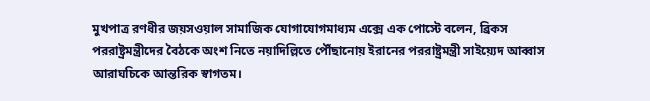মুখপাত্র রণধীর জয়সওয়াল সামাজিক যোগাযোগমাধ্যম এক্সে এক পোস্টে বলেন, ব্রিকস পররাষ্ট্রমন্ত্রীদের বৈঠকে অংশ নিতে নয়াদিল্লিতে পৌঁছানোয় ইরানের পররাষ্ট্রমন্ত্রী সাইয়্যেদ আব্বাস আরাঘচিকে আন্তরিক স্বাগতম।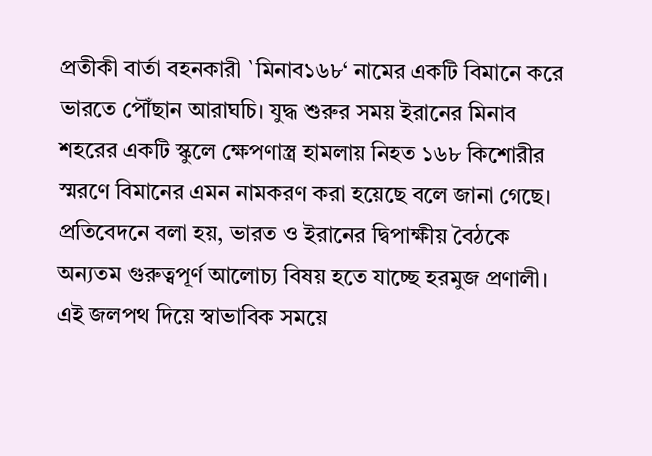প্রতীকী বার্তা বহনকারী `মিনাব১৬৮‘ নামের একটি বিমানে করে ভারতে পৌঁছান আরাঘচি। যুদ্ধ শুরুর সময় ইরানের মিনাব শহরের একটি স্কুলে ক্ষেপণাস্ত্র হামলায় নিহত ১৬৮ কিশোরীর স্মরণে বিমানের এমন নামকরণ করা হয়েছে বলে জানা গেছে।
প্রতিবেদনে বলা হয়, ভারত ও ইরানের দ্বিপাক্ষীয় বৈঠকে অন্যতম গুরুত্বপূর্ণ আলোচ্য বিষয় হতে যাচ্ছে হরমুজ প্রণালী। এই জলপথ দিয়ে স্বাভাবিক সময়ে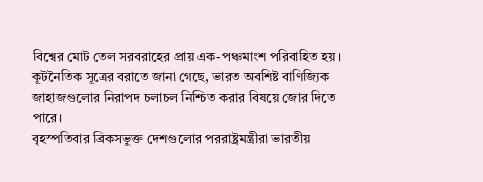বিশ্বের মোট তেল সরবরাহের প্রায় এক-পঞ্চমাংশ পরিবাহিত হয়। কূটনৈতিক সূত্রের বরাতে জানা গেছে, ভারত অবশিষ্ট বাণিজ্যিক জাহাজগুলোর নিরাপদ চলাচল নিশ্চিত করার বিষয়ে জোর দিতে পারে।
বৃহস্পতিবার ব্রিকসভুক্ত দেশগুলোর পররাষ্ট্রমন্ত্রীরা ভারতীয়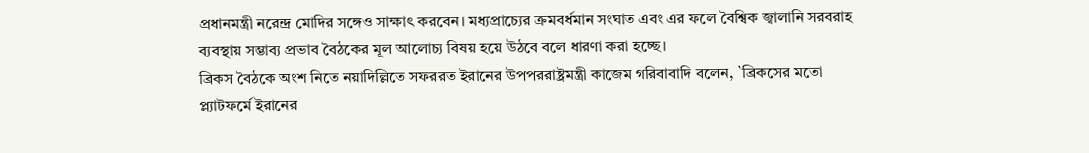প্রধানমন্ত্রী নরেন্দ্র মোদির সঙ্গেও সাক্ষাৎ করবেন। মধ্যপ্রাচ্যের ক্রমবর্ধমান সংঘাত এবং এর ফলে বৈশ্বিক জ্বালানি সরবরাহ ব্যবস্থায় সম্ভাব্য প্রভাব বৈঠকের মূল আলোচ্য বিষয় হয়ে উঠবে বলে ধারণা করা হচ্ছে।
ব্রিকস বৈঠকে অংশ নিতে নয়াদিল্লিতে সফররত ইরানের উপপররাষ্ট্রমন্ত্রী কাজেম গরিবাবাদি বলেন, `ব্রিকসের মতো প্ল্যাটফর্মে ইরানের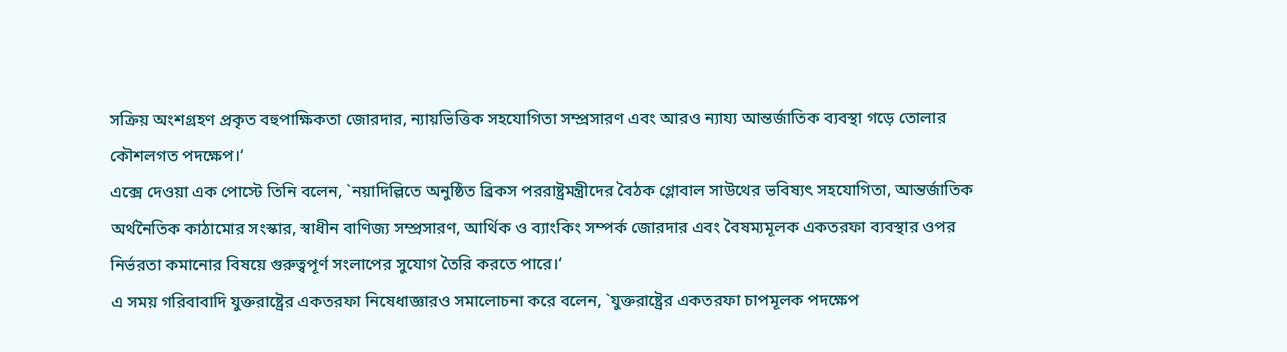সক্রিয় অংশগ্রহণ প্রকৃত বহুপাক্ষিকতা জোরদার, ন্যায়ভিত্তিক সহযোগিতা সম্প্রসারণ এবং আরও ন্যায্য আন্তর্জাতিক ব্যবস্থা গড়ে তোলার কৌশলগত পদক্ষেপ।‘
এক্সে দেওয়া এক পোস্টে তিনি বলেন, `নয়াদিল্লিতে অনুষ্ঠিত ব্রিকস পররাষ্ট্রমন্ত্রীদের বৈঠক গ্লোবাল সাউথের ভবিষ্যৎ সহযোগিতা, আন্তর্জাতিক অর্থনৈতিক কাঠামোর সংস্কার, স্বাধীন বাণিজ্য সম্প্রসারণ, আর্থিক ও ব্যাংকিং সম্পর্ক জোরদার এবং বৈষম্যমূলক একতরফা ব্যবস্থার ওপর নির্ভরতা কমানোর বিষয়ে গুরুত্বপূর্ণ সংলাপের সুযোগ তৈরি করতে পারে।‘
এ সময় গরিবাবাদি যুক্তরাষ্ট্রের একতরফা নিষেধাজ্ঞারও সমালোচনা করে বলেন, `যুক্তরাষ্ট্রের একতরফা চাপমূলক পদক্ষেপ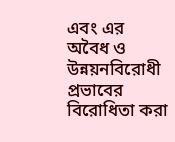এবং এর অবৈধ ও উন্নয়নবিরোধী প্রভাবের বিরোধিতা করা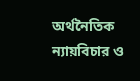অর্থনৈতিক ন্যায়বিচার ও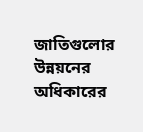জাতিগুলোর উন্নয়নের অধিকারের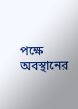পক্ষে অবস্থানের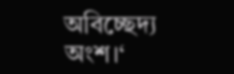অবিচ্ছেদ্য অংশ।‘